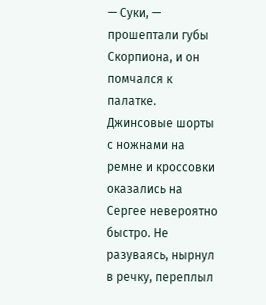— Суки, — прошептали губы Скорпиона, и он помчался к палатке.
Джинсовые шорты с ножнами на ремне и кроссовки оказались на Сергее невероятно быстро. Не разуваясь, нырнул в речку, переплыл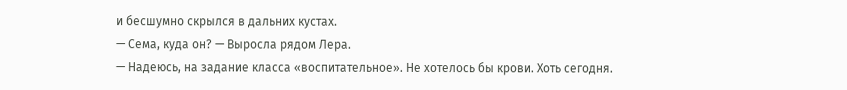и бесшумно скрылся в дальних кустах.
— Сема, куда он? — Выросла рядом Лера.
— Надеюсь, на задание класса «воспитательное». Не хотелось бы крови. Хоть сегодня.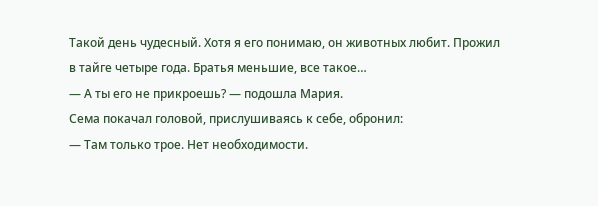Такой день чудесный. Хотя я его понимаю, он животных любит. Прожил в тайге четыре года. Братья меньшие, все такое…
— А ты его не прикроешь? — подошла Мария.
Сема покачал головой, прислушиваясь к себе, обронил:
— Там только трое. Нет необходимости.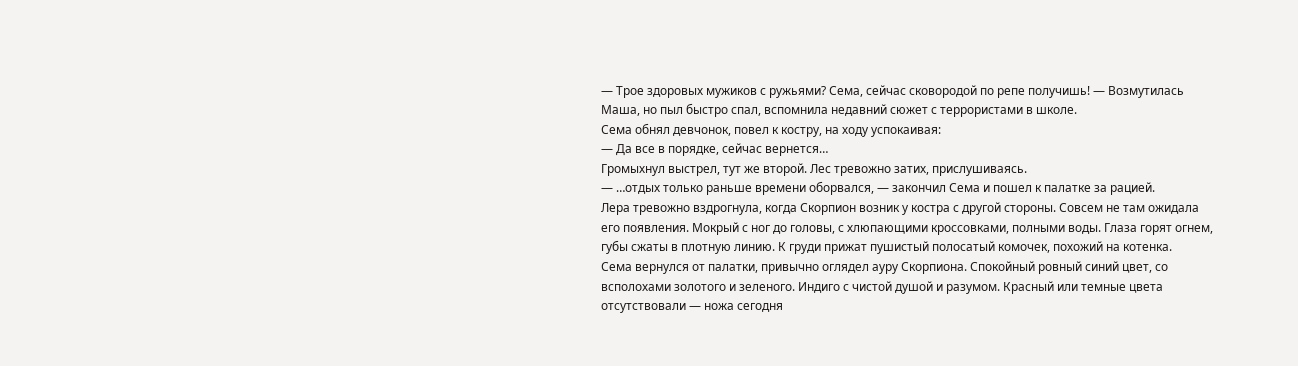— Трое здоровых мужиков с ружьями? Сема, сейчас сковородой по репе получишь! — Возмутилась Маша, но пыл быстро спал, вспомнила недавний сюжет с террористами в школе.
Сема обнял девчонок, повел к костру, на ходу успокаивая:
— Да все в порядке, сейчас вернется…
Громыхнул выстрел, тут же второй. Лес тревожно затих, прислушиваясь.
— …отдых только раньше времени оборвался, — закончил Сема и пошел к палатке за рацией.
Лера тревожно вздрогнула, когда Скорпион возник у костра с другой стороны. Совсем не там ожидала его появления. Мокрый с ног до головы, с хлюпающими кроссовками, полными воды. Глаза горят огнем, губы сжаты в плотную линию. К груди прижат пушистый полосатый комочек, похожий на котенка.
Сема вернулся от палатки, привычно оглядел ауру Скорпиона. Спокойный ровный синий цвет, со всполохами золотого и зеленого. Индиго с чистой душой и разумом. Красный или темные цвета отсутствовали — ножа сегодня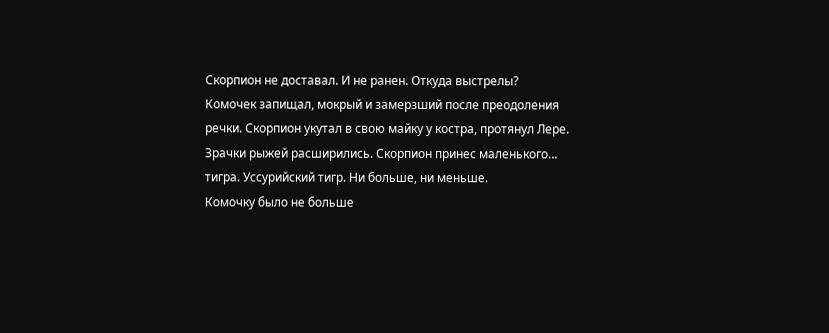Скорпион не доставал. И не ранен. Откуда выстрелы?
Комочек запищал, мокрый и замерзший после преодоления речки. Скорпион укутал в свою майку у костра, протянул Лере.
Зрачки рыжей расширились. Скорпион принес маленького… тигра. Уссурийский тигр. Ни больше, ни меньше.
Комочку было не больше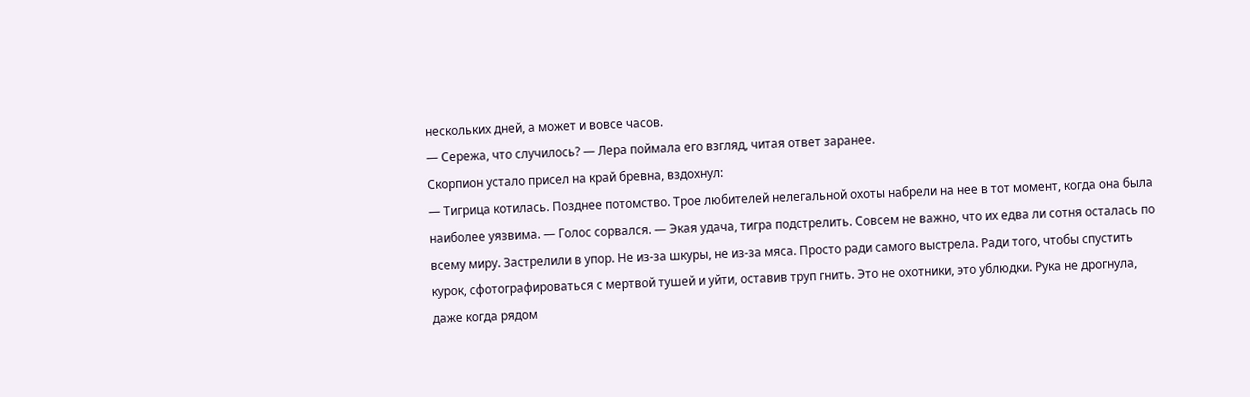нескольких дней, а может и вовсе часов.
— Сережа, что случилось? — Лера поймала его взгляд, читая ответ заранее.
Скорпион устало присел на край бревна, вздохнул:
— Тигрица котилась. Позднее потомство. Трое любителей нелегальной охоты набрели на нее в тот момент, когда она была наиболее уязвима. — Голос сорвался. — Экая удача, тигра подстрелить. Совсем не важно, что их едва ли сотня осталась по всему миру. Застрелили в упор. Не из-за шкуры, не из-за мяса. Просто ради самого выстрела. Ради того, чтобы спустить курок, сфотографироваться с мертвой тушей и уйти, оставив труп гнить. Это не охотники, это ублюдки. Рука не дрогнула, даже когда рядом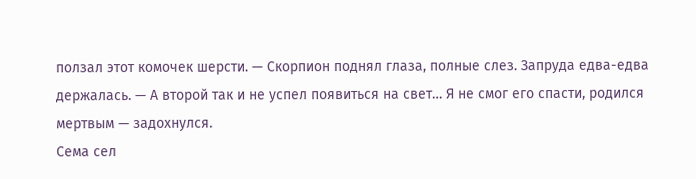ползал этот комочек шерсти. — Скорпион поднял глаза, полные слез. Запруда едва-едва держалась. — А второй так и не успел появиться на свет… Я не смог его спасти, родился мертвым — задохнулся.
Сема сел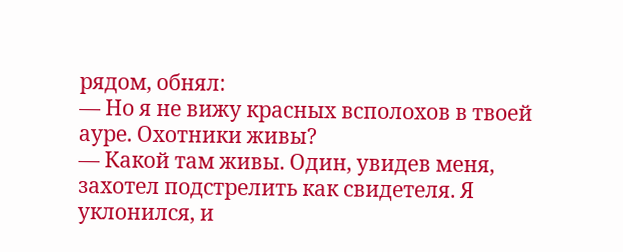рядом, обнял:
— Но я не вижу красных всполохов в твоей ауре. Охотники живы?
— Какой там живы. Один, увидев меня, захотел подстрелить как свидетеля. Я уклонился, и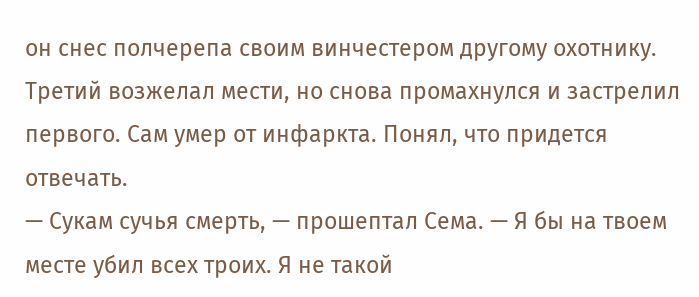он снес полчерепа своим винчестером другому охотнику. Третий возжелал мести, но снова промахнулся и застрелил первого. Сам умер от инфаркта. Понял, что придется отвечать.
— Сукам сучья смерть, — прошептал Сема. — Я бы на твоем месте убил всех троих. Я не такой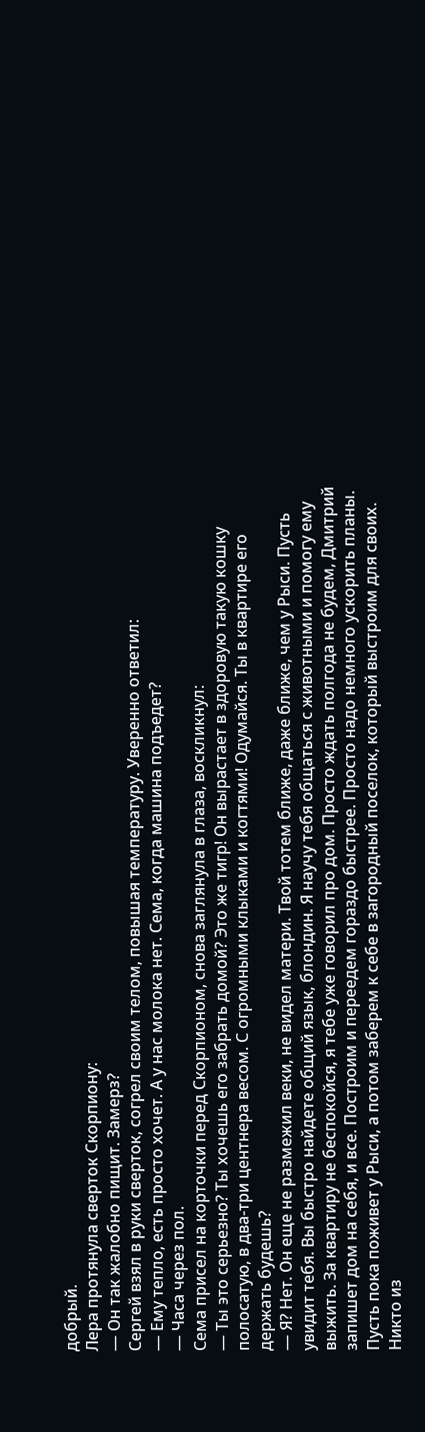добрый.
Лера протянула сверток Скорпиону:
— Он так жалобно пищит. Замерз?
Сергей взял в руки сверток, согрел своим телом, повышая температуру. Уверенно ответил:
— Ему тепло, есть просто хочет. А у нас молока нет. Сема, когда машина подъедет?
— Часа через пол.
Сема присел на корточки перед Скорпионом, снова заглянула в глаза, воскликнул:
— Ты это серьезно? Ты хочешь его забрать домой? Это же тигр! Он вырастает в здоровую такую кошку полосатую, в два-три центнера весом. С огромными клыками и когтями! Одумайся. Ты в квартире его держать будешь?
— Я? Нет. Он еще не размежил веки, не видел матери. Твой тотем ближе, даже ближе, чем у Рыси. Пусть увидит тебя. Вы быстро найдете общий язык, блондин. Я научу тебя общаться с животными и помогу ему выжить. За квартиру не беспокойся, я тебе уже говорил про дом. Просто ждать полгода не будем, Дмитрий запишет дом на себя, и все. Построим и переедем гораздо быстрее. Просто надо немного ускорить планы. Пусть пока поживет у Рыси, а потом заберем к себе в загородный поселок, который выстроим для своих. Никто из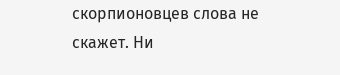скорпионовцев слова не скажет. Ни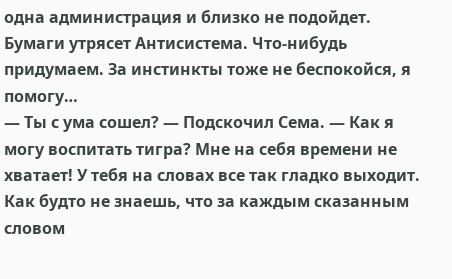одна администрация и близко не подойдет. Бумаги утрясет Антисистема. Что-нибудь придумаем. За инстинкты тоже не беспокойся, я помогу…
— Ты с ума сошел? — Подскочил Сема. — Как я могу воспитать тигра? Мне на себя времени не хватает! У тебя на словах все так гладко выходит. Как будто не знаешь, что за каждым сказанным словом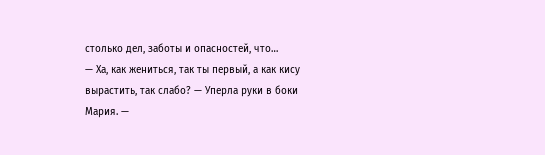столько дел, заботы и опасностей, что…
— Ха, как жениться, так ты первый, а как кису вырастить, так слабо? — Уперла руки в боки Мария. —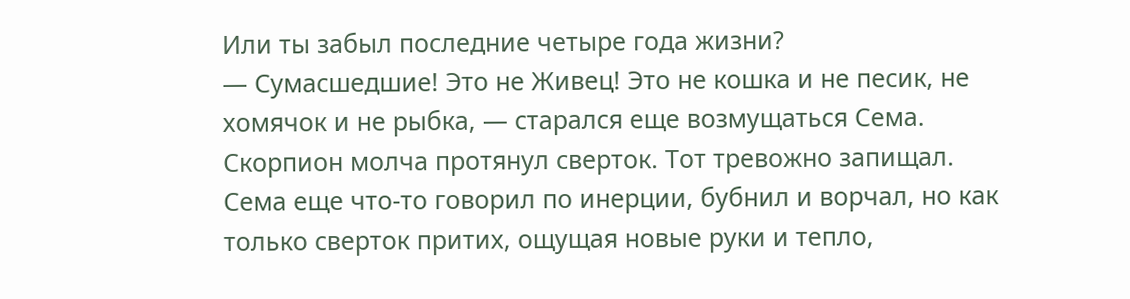Или ты забыл последние четыре года жизни?
— Сумасшедшие! Это не Живец! Это не кошка и не песик, не хомячок и не рыбка, — старался еще возмущаться Сема.
Скорпион молча протянул сверток. Тот тревожно запищал.
Сема еще что-то говорил по инерции, бубнил и ворчал, но как только сверток притих, ощущая новые руки и тепло,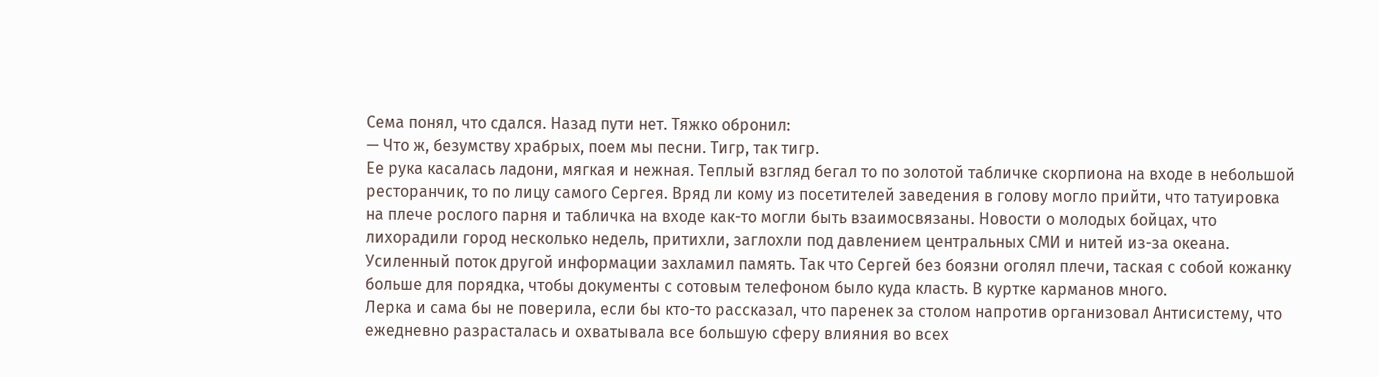Сема понял, что сдался. Назад пути нет. Тяжко обронил:
— Что ж, безумству храбрых, поем мы песни. Тигр, так тигр.
Ее рука касалась ладони, мягкая и нежная. Теплый взгляд бегал то по золотой табличке скорпиона на входе в небольшой ресторанчик, то по лицу самого Сергея. Вряд ли кому из посетителей заведения в голову могло прийти, что татуировка на плече рослого парня и табличка на входе как-то могли быть взаимосвязаны. Новости о молодых бойцах, что лихорадили город несколько недель, притихли, заглохли под давлением центральных СМИ и нитей из-за океана. Усиленный поток другой информации захламил память. Так что Сергей без боязни оголял плечи, таская с собой кожанку больше для порядка, чтобы документы с сотовым телефоном было куда класть. В куртке карманов много.
Лерка и сама бы не поверила, если бы кто-то рассказал, что паренек за столом напротив организовал Антисистему, что ежедневно разрасталась и охватывала все большую сферу влияния во всех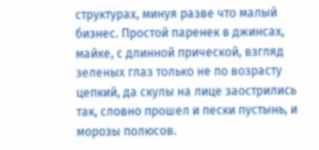структурах, минуя разве что малый бизнес. Простой паренек в джинсах, майке, с длинной прической, взгляд зеленых глаз только не по возрасту цепкий, да скулы на лице заострились так, словно прошел и пески пустынь, и морозы полюсов.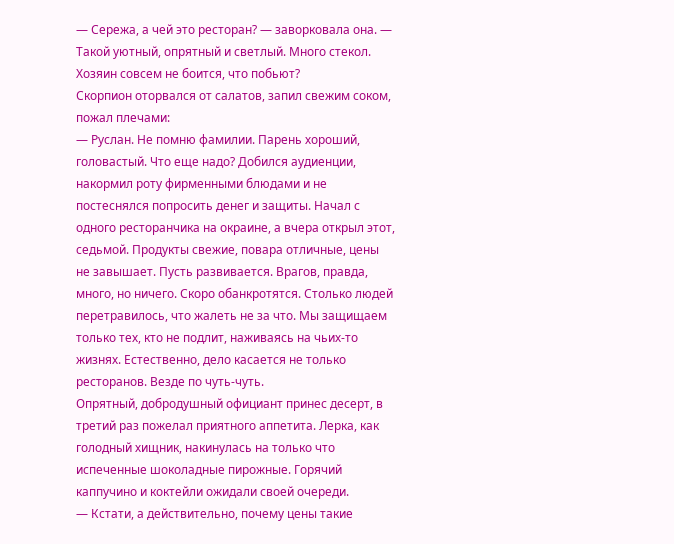— Сережа, а чей это ресторан? — заворковала она. — Такой уютный, опрятный и светлый. Много стекол. Хозяин совсем не боится, что побьют?
Скорпион оторвался от салатов, запил свежим соком, пожал плечами:
— Руслан. Не помню фамилии. Парень хороший, головастый. Что еще надо? Добился аудиенции, накормил роту фирменными блюдами и не постеснялся попросить денег и защиты. Начал с одного ресторанчика на окраине, а вчера открыл этот, седьмой. Продукты свежие, повара отличные, цены не завышает. Пусть развивается. Врагов, правда, много, но ничего. Скоро обанкротятся. Столько людей перетравилось, что жалеть не за что. Мы защищаем только тех, кто не подлит, наживаясь на чьих-то жизнях. Естественно, дело касается не только ресторанов. Везде по чуть-чуть.
Опрятный, добродушный официант принес десерт, в третий раз пожелал приятного аппетита. Лерка, как голодный хищник, накинулась на только что испеченные шоколадные пирожные. Горячий каппучино и коктейли ожидали своей очереди.
— Кстати, а действительно, почему цены такие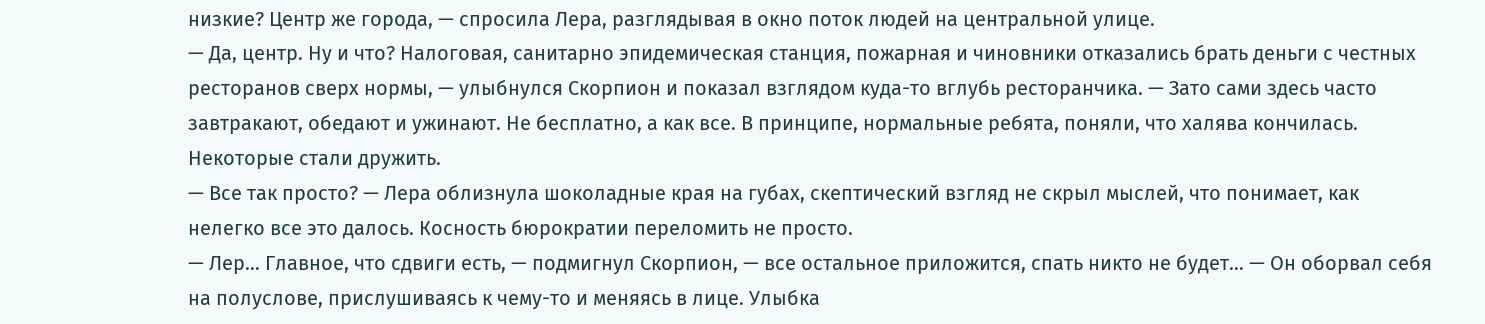низкие? Центр же города, — спросила Лера, разглядывая в окно поток людей на центральной улице.
— Да, центр. Ну и что? Налоговая, санитарно эпидемическая станция, пожарная и чиновники отказались брать деньги с честных ресторанов сверх нормы, — улыбнулся Скорпион и показал взглядом куда-то вглубь ресторанчика. — Зато сами здесь часто завтракают, обедают и ужинают. Не бесплатно, а как все. В принципе, нормальные ребята, поняли, что халява кончилась. Некоторые стали дружить.
— Все так просто? — Лера облизнула шоколадные края на губах, скептический взгляд не скрыл мыслей, что понимает, как нелегко все это далось. Косность бюрократии переломить не просто.
— Лер… Главное, что сдвиги есть, — подмигнул Скорпион, — все остальное приложится, спать никто не будет… — Он оборвал себя на полуслове, прислушиваясь к чему-то и меняясь в лице. Улыбка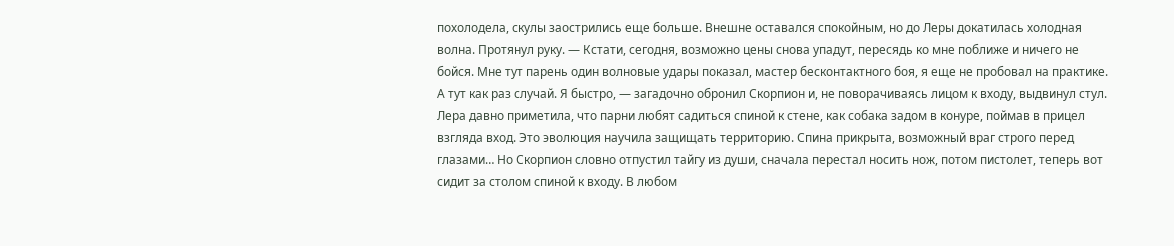похолодела, скулы заострились еще больше. Внешне оставался спокойным, но до Леры докатилась холодная волна. Протянул руку. — Кстати, сегодня, возможно цены снова упадут, пересядь ко мне поближе и ничего не бойся. Мне тут парень один волновые удары показал, мастер бесконтактного боя, я еще не пробовал на практике. А тут как раз случай. Я быстро, — загадочно обронил Скорпион и, не поворачиваясь лицом к входу, выдвинул стул.
Лера давно приметила, что парни любят садиться спиной к стене, как собака задом в конуре, поймав в прицел взгляда вход. Это эволюция научила защищать территорию. Спина прикрыта, возможный враг строго перед глазами… Но Скорпион словно отпустил тайгу из души, сначала перестал носить нож, потом пистолет, теперь вот сидит за столом спиной к входу. В любом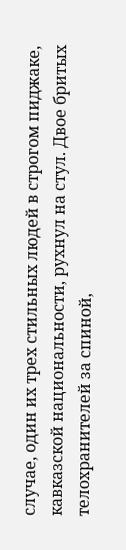случае, один их трех стильных людей в строгом пиджаке, кавказской национальности, рухнул на стул. Двое бритых телохранителей за спиной,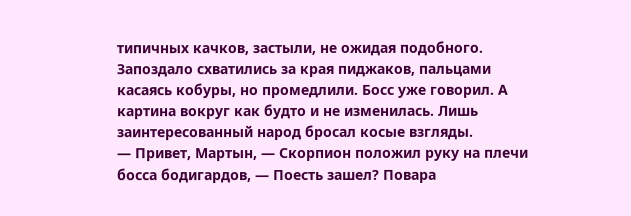типичных качков, застыли, не ожидая подобного. Запоздало схватились за края пиджаков, пальцами касаясь кобуры, но промедлили. Босс уже говорил. А картина вокруг как будто и не изменилась. Лишь заинтересованный народ бросал косые взгляды.
— Привет, Мартын, — Скорпион положил руку на плечи босса бодигардов, — Поесть зашел? Повара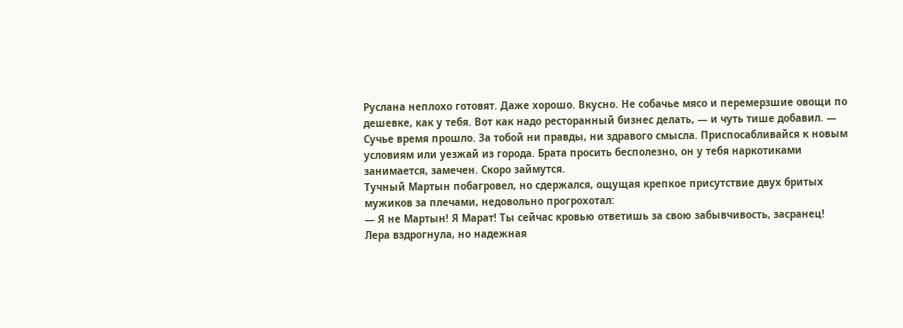Руслана неплохо готовят. Даже хорошо. Вкусно. Не собачье мясо и перемерзшие овощи по дешевке, как у тебя. Вот как надо ресторанный бизнес делать, — и чуть тише добавил. — Сучье время прошло. За тобой ни правды, ни здравого смысла. Приспосабливайся к новым условиям или уезжай из города. Брата просить бесполезно, он у тебя наркотиками занимается, замечен. Скоро займутся.
Тучный Мартын побагровел, но сдержался, ощущая крепкое присутствие двух бритых мужиков за плечами, недовольно прогрохотал:
— Я не Мартын! Я Марат! Ты сейчас кровью ответишь за свою забывчивость, засранец!
Лера вздрогнула, но надежная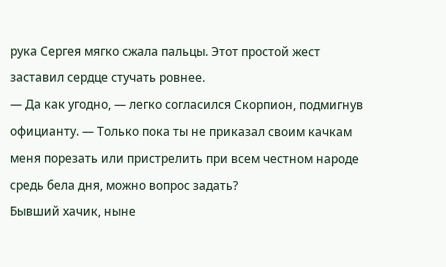рука Сергея мягко сжала пальцы. Этот простой жест заставил сердце стучать ровнее.
— Да как угодно, — легко согласился Скорпион, подмигнув официанту. — Только пока ты не приказал своим качкам меня порезать или пристрелить при всем честном народе средь бела дня, можно вопрос задать?
Бывший хачик, ныне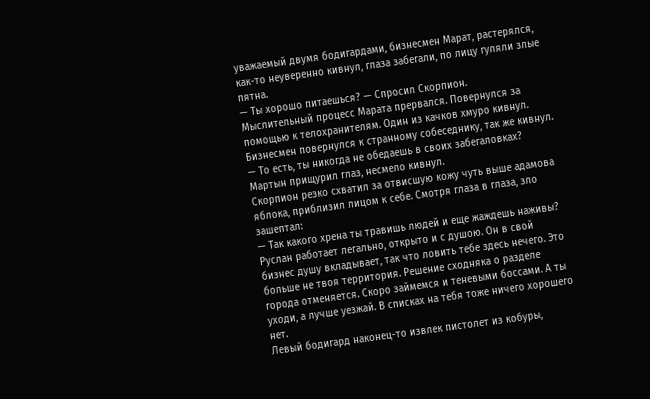уважаемый двумя бодигардами, бизнесмен Марат, растерялся, как-то неуверенно кивнул, глаза забегали, по лицу гуляли злые пятна.
— Ты хорошо питаешься? — Спросил Скорпион.
Мыслительный процесс Марата прервался. Повернулся за помощью к телохранителям. Один из качков хмуро кивнул. Бизнесмен повернулся к странному собеседнику, так же кивнул.
— То есть, ты никогда не обедаешь в своих забегаловках?
Мартын прищурил глаз, несмело кивнул.
Скорпион резко схватил за отвисшую кожу чуть выше адамова яблока, приблизил лицом к себе. Смотря глаза в глаза, зло зашептал:
— Так какого хрена ты травишь людей и еще жаждешь наживы? Руслан работает легально, открыто и с душою. Он в свой бизнес душу вкладывает, так что ловить тебе здесь нечего. Это больше не твоя территория. Решение сходняка о разделе города отменяется. Скоро займемся и теневыми боссами. А ты уходи, а лучше уезжай. В списках на тебя тоже ничего хорошего нет.
Левый бодигард наконец-то извлек пистолет из кобуры,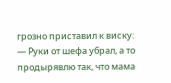грозно приставил к виску:
— Руки от шефа убрал, а то продырявлю так, что мама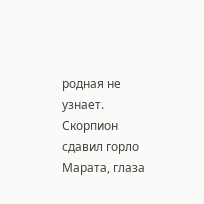родная не узнает.
Скорпион сдавил горло Марата, глаза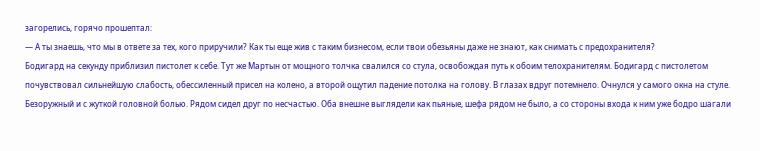загорелись, горячо прошептал:
— А ты знаешь, что мы в ответе за тех, кого приручили? Как ты еще жив с таким бизнесом, если твои обезьяны даже не знают, как снимать с предохранителя?
Бодигард на секунду приблизил пистолет к себе. Тут же Мартын от мощного толчка свалился со стула, освобождая путь к обоим телохранителям. Бодигард с пистолетом почувствовал сильнейшую слабость, обессиленный присел на колено, а второй ощутил падение потолка на голову. В глазах вдруг потемнело. Очнулся у самого окна на стуле. Безоружный и с жуткой головной болью. Рядом сидел друг по несчастью. Оба внешне выглядели как пьяные, шефа рядом не было, а со стороны входа к ним уже бодро шагали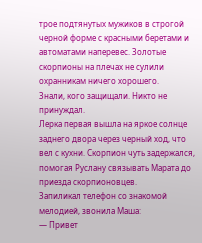трое подтянутых мужиков в строгой черной форме с красными беретами и автоматами наперевес. Золотые скорпионы на плечах не сулили охранникам ничего хорошего.
Знали, кого защищали. Никто не принуждал.
Лерка первая вышла на яркое солнце заднего двора через черный ход, что вел с кухни. Скорпион чуть задержался, помогая Руслану связывать Марата до приезда скорпионовцев.
Запиликал телефон со знакомой мелодией, звонила Маша:
— Привет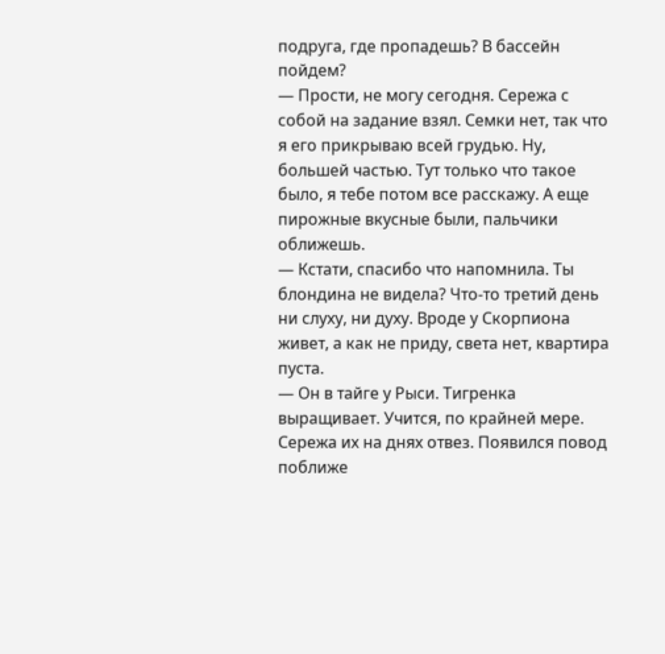подруга, где пропадешь? В бассейн пойдем?
— Прости, не могу сегодня. Сережа с собой на задание взял. Семки нет, так что я его прикрываю всей грудью. Ну, большей частью. Тут только что такое было, я тебе потом все расскажу. А еще пирожные вкусные были, пальчики оближешь.
— Кстати, спасибо что напомнила. Ты блондина не видела? Что-то третий день ни слуху, ни духу. Вроде у Скорпиона живет, а как не приду, света нет, квартира пуста.
— Он в тайге у Рыси. Тигренка выращивает. Учится, по крайней мере. Сережа их на днях отвез. Появился повод поближе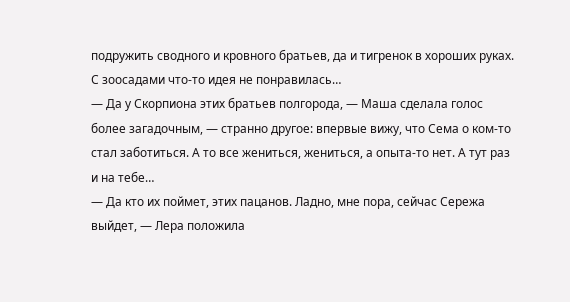подружить сводного и кровного братьев, да и тигренок в хороших руках. С зоосадами что-то идея не понравилась…
— Да у Скорпиона этих братьев полгорода, — Маша сделала голос более загадочным, — странно другое: впервые вижу, что Сема о ком-то стал заботиться. А то все жениться, жениться, а опыта-то нет. А тут раз и на тебе…
— Да кто их поймет, этих пацанов. Ладно, мне пора, сейчас Сережа выйдет, — Лера положила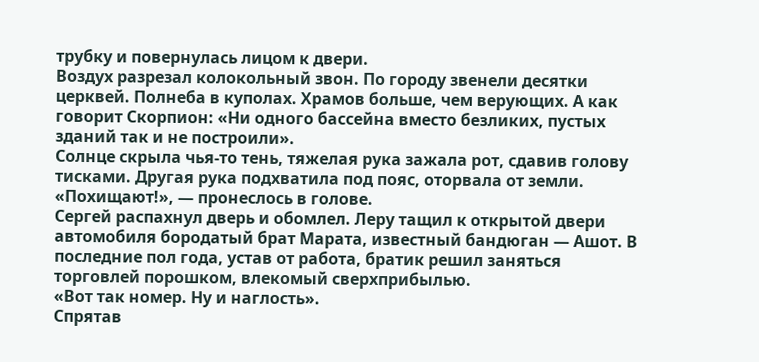трубку и повернулась лицом к двери.
Воздух разрезал колокольный звон. По городу звенели десятки церквей. Полнеба в куполах. Храмов больше, чем верующих. А как говорит Скорпион: «Ни одного бассейна вместо безликих, пустых зданий так и не построили».
Солнце скрыла чья-то тень, тяжелая рука зажала рот, сдавив голову тисками. Другая рука подхватила под пояс, оторвала от земли.
«Похищают!», — пронеслось в голове.
Сергей распахнул дверь и обомлел. Леру тащил к открытой двери автомобиля бородатый брат Марата, известный бандюган — Ашот. В последние пол года, устав от работа, братик решил заняться торговлей порошком, влекомый сверхприбылью.
«Вот так номер. Ну и наглость».
Спрятав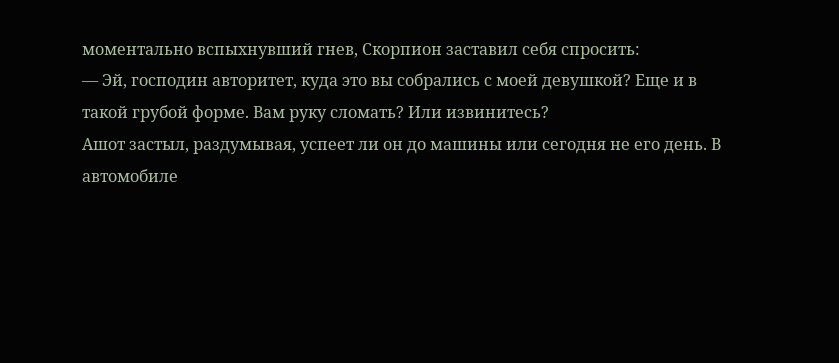моментально вспыхнувший гнев, Скорпион заставил себя спросить:
— Эй, господин авторитет, куда это вы собрались с моей девушкой? Еще и в такой грубой форме. Вам руку сломать? Или извинитесь?
Ашот застыл, раздумывая, успеет ли он до машины или сегодня не его день. В автомобиле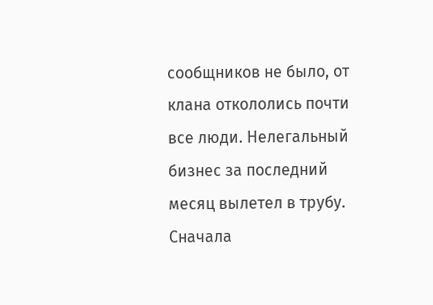сообщников не было, от клана откололись почти все люди. Нелегальный бизнес за последний месяц вылетел в трубу. Сначала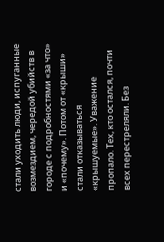стали уходить люди, испуганные возмездием, чередой убийств в городе с подробностями «за что» и «почему». Потом от «крыши» стали отказываться «крышуемые». Уважение пропало. Тех, кто остался, почти всех перестреляли. Без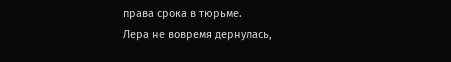права срока в тюрьме.
Лера не вовремя дернулась,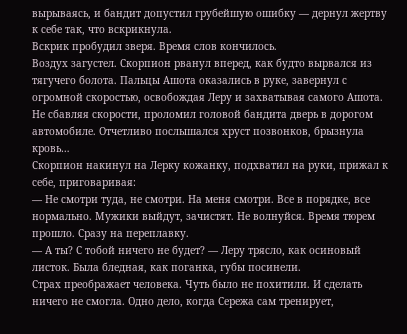вырываясь, и бандит допустил грубейшую ошибку — дернул жертву к себе так, что вскрикнула.
Вскрик пробудил зверя. Время слов кончилось.
Воздух загустел. Скорпион рванул вперед, как будто вырвался из тягучего болота. Пальцы Ашота оказались в руке, завернул с огромной скоростью, освобождая Леру и захватывая самого Ашота. Не сбавляя скорости, проломил головой бандита дверь в дорогом автомобиле. Отчетливо послышался хруст позвонков, брызнула кровь…
Скорпион накинул на Лерку кожанку, подхватил на руки, прижал к себе, приговаривая:
— Не смотри туда, не смотри. На меня смотри. Все в порядке, все нормально. Мужики выйдут, зачистят. Не волнуйся. Время тюрем прошло. Сразу на переплавку.
— А ты? С тобой ничего не будет? — Леру трясло, как осиновый листок. Была бледная, как поганка, губы посинели.
Страх преображает человека. Чуть было не похитили. И сделать ничего не смогла. Одно дело, когда Сережа сам тренирует,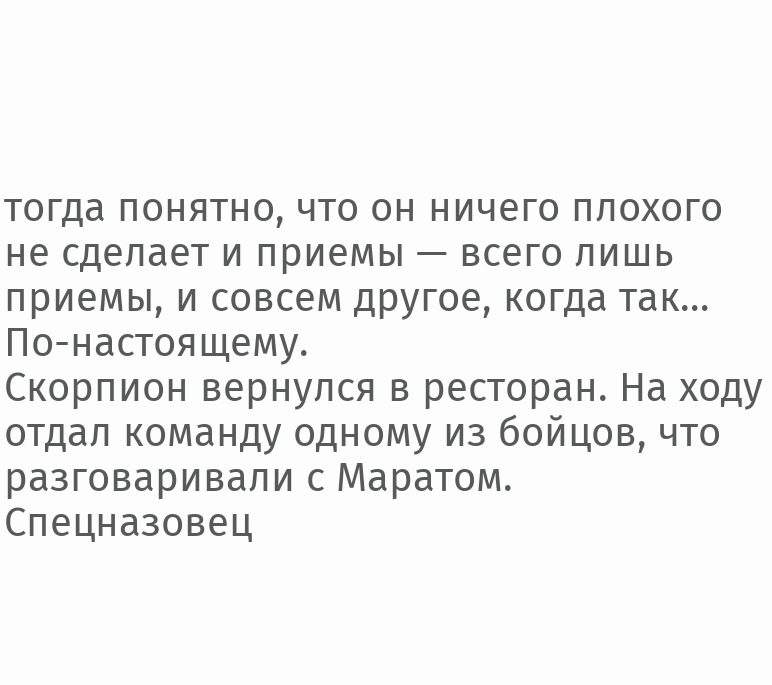тогда понятно, что он ничего плохого не сделает и приемы — всего лишь приемы, и совсем другое, когда так… По-настоящему.
Скорпион вернулся в ресторан. На ходу отдал команду одному из бойцов, что разговаривали с Маратом. Спецназовец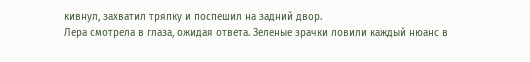кивнул, захватил тряпку и поспешил на задний двор.
Лера смотрела в глаза, ожидая ответа. Зеленые зрачки ловили каждый нюанс в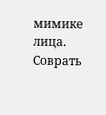мимике лица. Соврать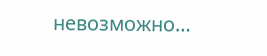невозможно…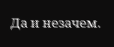Да и незачем.